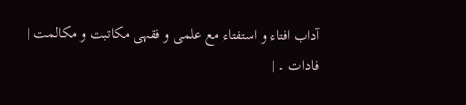آداب افتاء و استفتاء مع علمی و فقہی مکاتبت و مکالمت |
فادات ۔ |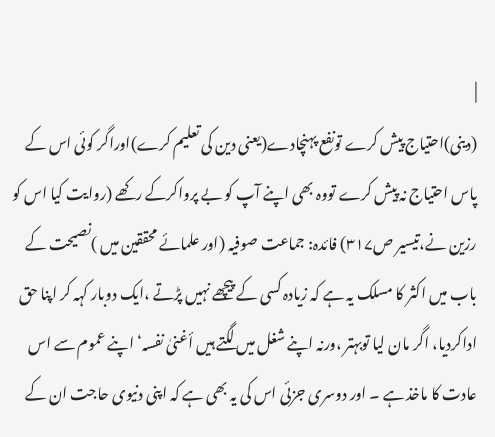|
(دینی)احتیاج پیش کرے تونفع پہنچادے(یعنی دین کی تعلیم کرے)اوراگر کوئی اس کے پاس احتیاج نہ پیش کرے تووہ بھی اپنے آپ کو بے پرواکرکے رکھے (روایت کیا اس کو رزین نے،تیسیر ص۳۱۷) فائدہ: جماعت صوفیہ (اور علمائے محققین میں )نصیحت کے باب میں اکثر کا مسلک یہ ہے کہ زیادہ کسی کے پیچھے نہیں پڑتے ،ایک دوبار کہہ کر اپنا حق اداکردیا، اگر مان لیا توبہتر ،ورنہ اپنے شغل میں لگتے ہیں أغنیٰ نفسہ‘ اپنے عموم سے اس عادت کا ماخذ ہے ۔ اور دوسری جزئی اس کی یہ بھی ہے کہ اپنی دنیوی حاجت ان کے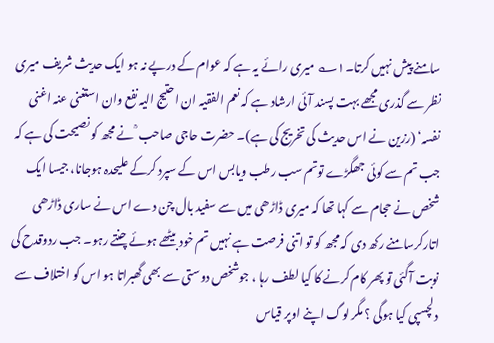سامنے پیش نہیں کرتا۔۱؎ میری رائے یہ ہے کہ عوام کے درپے نہ ہو ایک حدیث شریف میری نظر سے گذری مجھے بہت پسند آئی ارشاد ہے کہ نعم الفقیہ ان احتیج الیہ نفع وان استغنی عنہ اغنی نفسہ‘ (رزین نے اس حدیث کی تخریج کی ہے)۔ حضرت حاجی صاحب ؒ نے مجھ کو نصیحت کی ہے کہ جب تم سے کوئی جھگڑے توتم سب رطب ویابس اس کے سپرد کرکے علیحدہ ہوجانا، جیسا ایک شخص نے حجام سے کہا تھا کہ میری ڈاڑھی میں سے سفید بال چن دے اس نے ساری ڈاڑھی اتارکرسامنے رکھ دی کہ مجھ کو تو اتنی فرصت ہے نہیں تم خود بیٹھے ہوئے چنتے رہو۔ جب ردوقدح کی نوبت آگئی تو پھر کام کرنے کا کیا لطف رہا ، جوشخص دوستی سے بھی گھبراتا ہو اس کو اختلاف سے دلچسپی کیا ہوگی ؟ مگر لوگ اپنے اوپر قیاس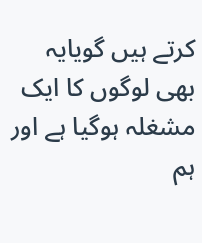کرتے ہیں گویایہ بھی لوگوں کا ایک مشغلہ ہوگیا ہے اور ہم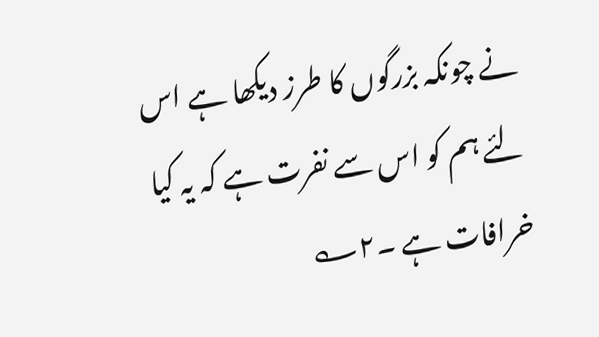نے چونکہ بزرگوں کا طرز دیکھا ہے اس لئے ہم کو اس سے نفرت ہے کہ یہ کیا خرافات ہے ۔۲؎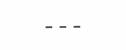---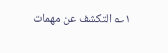۱؎ التکشف عن مھمات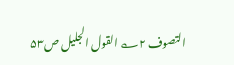التصوف ۲؎ القول الجلیل ص۵۳